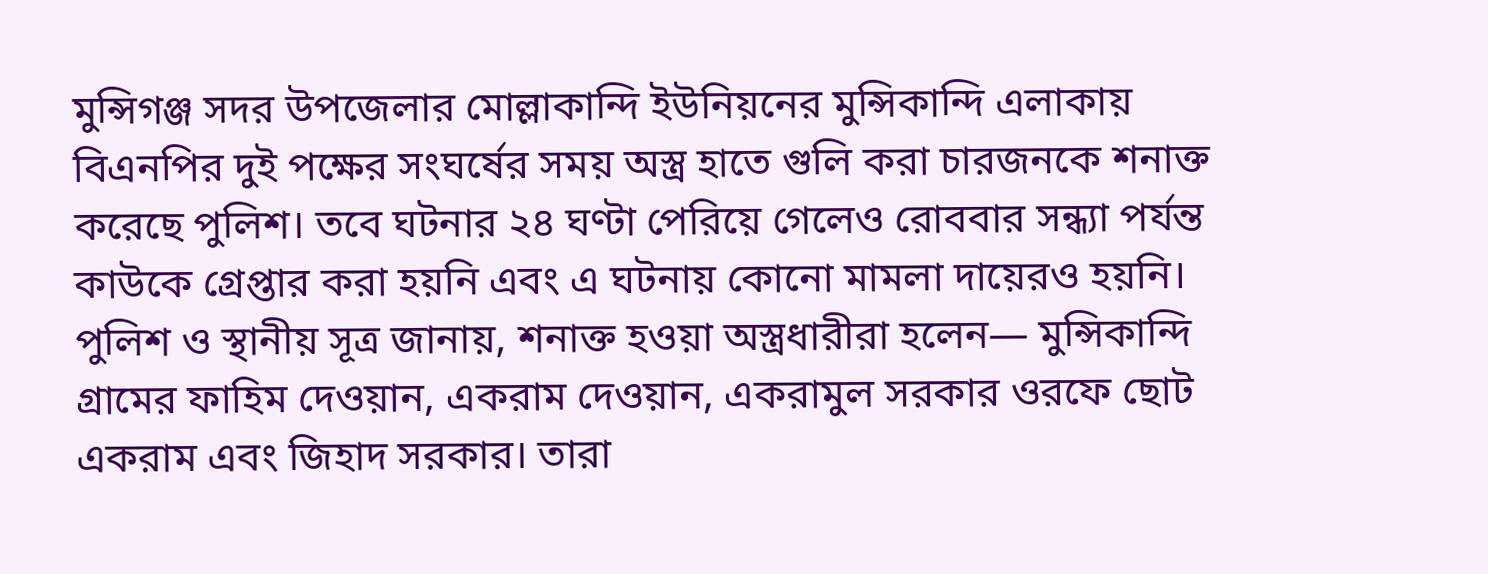মুন্সিগঞ্জ সদর উপজেলার মোল্লাকান্দি ইউনিয়নের মুন্সিকান্দি এলাকায় বিএনপির দুই পক্ষের সংঘর্ষের সময় অস্ত্র হাতে গুলি করা চারজনকে শনাক্ত করেছে পুলিশ। তবে ঘটনার ২৪ ঘণ্টা পেরিয়ে গেলেও রোববার সন্ধ্যা পর্যন্ত কাউকে গ্রেপ্তার করা হয়নি এবং এ ঘটনায় কোনো মামলা দায়েরও হয়নি।
পুলিশ ও স্থানীয় সূত্র জানায়, শনাক্ত হওয়া অস্ত্রধারীরা হলেন— মুন্সিকান্দি গ্রামের ফাহিম দেওয়ান, একরাম দেওয়ান, একরামুল সরকার ওরফে ছোট একরাম এবং জিহাদ সরকার। তারা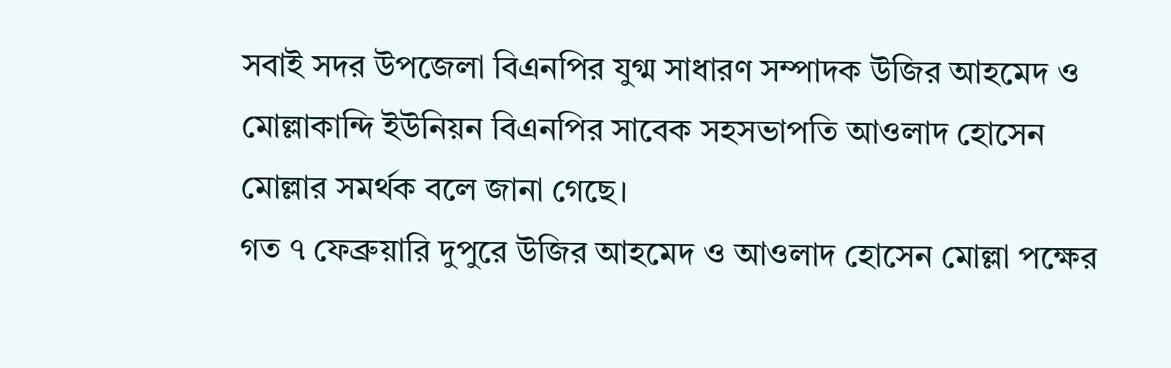সবাই সদর উপজেলা বিএনপির যুগ্ম সাধারণ সম্পাদক উজির আহমেদ ও মোল্লাকান্দি ইউনিয়ন বিএনপির সাবেক সহসভাপতি আওলাদ হোসেন মোল্লার সমর্থক বলে জানা গেছে।
গত ৭ ফেব্রুয়ারি দুপুরে উজির আহমেদ ও আওলাদ হোসেন মোল্লা পক্ষের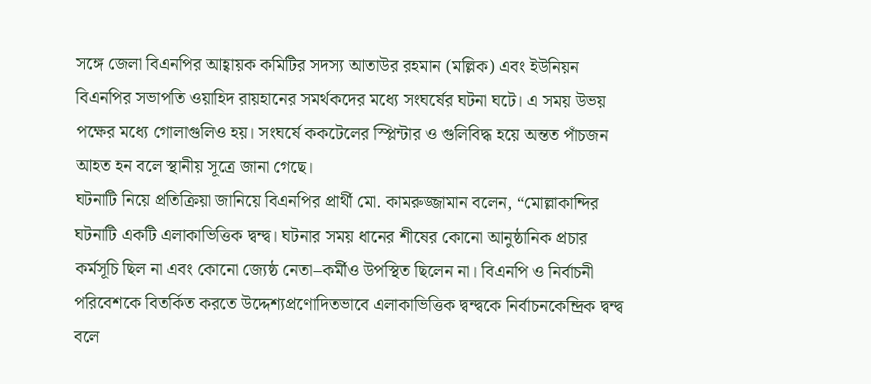সঙ্গে জেলা বিএনপির আহ্বায়ক কমিটির সদস্য আতাউর রহমান (মল্লিক) এবং ইউনিয়ন বিএনপির সভাপতি ওয়াহিদ রায়হানের সমর্থকদের মধ্যে সংঘর্ষের ঘটনা ঘটে। এ সময় উভয় পক্ষের মধ্যে গোলাগুলিও হয়। সংঘর্ষে ককটেলের স্প্লিন্টার ও গুলিবিদ্ধ হয়ে অন্তত পাঁচজন আহত হন বলে স্থানীয় সূত্রে জানা গেছে।
ঘটনাটি নিয়ে প্রতিক্রিয়া জানিয়ে বিএনপির প্রার্থী মো. কামরুজ্জামান বলেন, “মোল্লাকান্দির ঘটনাটি একটি এলাকাভিত্তিক দ্বন্দ্ব। ঘটনার সময় ধানের শীষের কোনো আনুষ্ঠানিক প্রচার কর্মসূচি ছিল না এবং কোনো জ্যেষ্ঠ নেতা–কর্মীও উপস্থিত ছিলেন না। বিএনপি ও নির্বাচনী পরিবেশকে বিতর্কিত করতে উদ্দেশ্যপ্রণোদিতভাবে এলাকাভিত্তিক দ্বন্দ্বকে নির্বাচনকেন্দ্রিক দ্বন্দ্ব বলে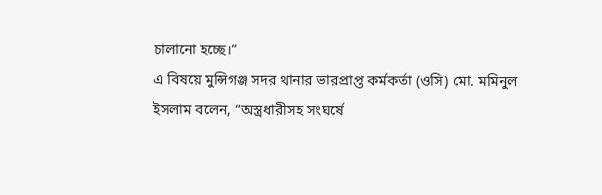চালানো হচ্ছে।”
এ বিষয়ে মুন্সিগঞ্জ সদর থানার ভারপ্রাপ্ত কর্মকর্তা (ওসি) মো. মমিনুল ইসলাম বলেন, “অস্ত্রধারীসহ সংঘর্ষে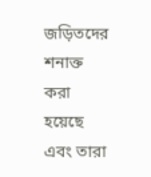জড়িতদের শনাক্ত করা হয়েছে এবং তারা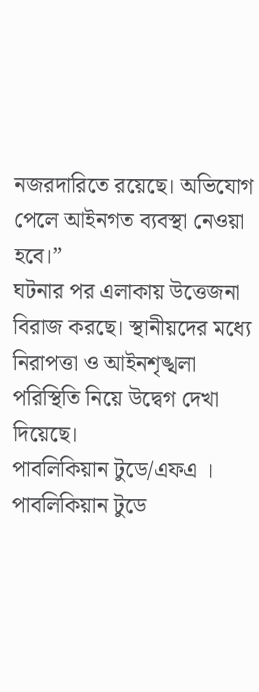নজরদারিতে রয়েছে। অভিযোগ পেলে আইনগত ব্যবস্থা নেওয়া হবে।”
ঘটনার পর এলাকায় উত্তেজনা বিরাজ করছে। স্থানীয়দের মধ্যে নিরাপত্তা ও আইনশৃঙ্খলা পরিস্থিতি নিয়ে উদ্বেগ দেখা দিয়েছে।
পাবলিকিয়ান টুডে/এফএ । পাবলিকিয়ান টুডে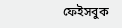ফেইসবুক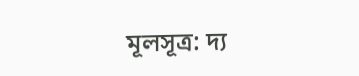মূলসূত্র: দ্য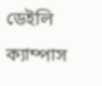ডেইলি ক্যাম্পাস